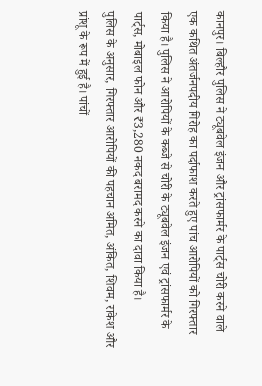कानपुर। बिल्हौर पुलिस ने ट्यूबवेल इंजन और ट्रांसफार्मर के पार्ट्स चोरी करने वाले एक कथित अंतर्जनपदीय गिरोह का पर्दाफाश करते हुए पांच आरोपियों को गिरफ्तार किया है। पुलिस ने आरोपियों के कब्जे से चोरी के ट्यूबवेल इंजन एवं ट्रांसफार्मर के पार्ट्स, मोबाइल फोन और ₹3,280 नकद बरामद करने का दावा किया है।
पुलिस के अनुसार, गिरफ्तार आरोपियों की पहचान अमित, अंकित, शिवम, राकेश और प्रांशू के रूप में हुई है। पांचों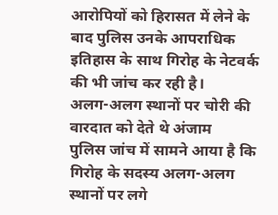आरोपियों को हिरासत में लेने के बाद पुलिस उनके आपराधिक इतिहास के साथ गिरोह के नेटवर्क की भी जांच कर रही है।
अलग-अलग स्थानों पर चोरी की वारदात को देते थे अंजाम
पुलिस जांच में सामने आया है कि गिरोह के सदस्य अलग-अलग स्थानों पर लगे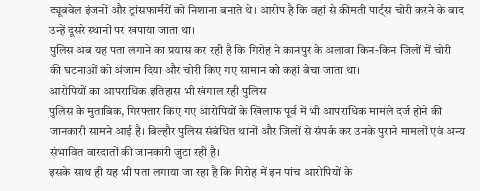ट्यूबवेल इंजनों और ट्रांसफार्मरों को निशाना बनाते थे। आरोप है कि वहां से कीमती पार्ट्स चोरी करने के बाद उन्हें दूसरे स्थानों पर खपाया जाता था।
पुलिस अब यह पता लगाने का प्रयास कर रही है कि गिरोह ने कानपुर के अलावा किन-किन जिलों में चोरी की घटनाओं को अंजाम दिया और चोरी किए गए सामान को कहां बेचा जाता था।
आरोपियों का आपराधिक इतिहास भी खंगाल रही पुलिस
पुलिस के मुताबिक, गिरफ्तार किए गए आरोपियों के खिलाफ पूर्व में भी आपराधिक मामले दर्ज होने की जानकारी सामने आई है। बिल्हौर पुलिस संबंधित थानों और जिलों से संपर्क कर उनके पुराने मामलों एवं अन्य संभावित वारदातों की जानकारी जुटा रही है।
इसके साथ ही यह भी पता लगाया जा रहा है कि गिरोह में इन पांच आरोपियों के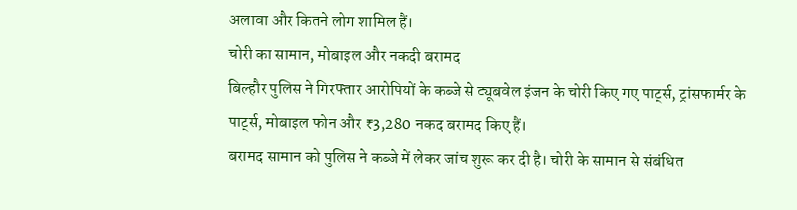अलावा और कितने लोग शामिल हैं।
चोरी का सामान, मोबाइल और नकदी बरामद
बिल्हौर पुलिस ने गिरफ्तार आरोपियों के कब्जे से ट्यूबवेल इंजन के चोरी किए गए पार्ट्स, ट्रांसफार्मर के पार्ट्स, मोबाइल फोन और ₹3,280 नकद बरामद किए हैं।
बरामद सामान को पुलिस ने कब्जे में लेकर जांच शुरू कर दी है। चोरी के सामान से संबंधित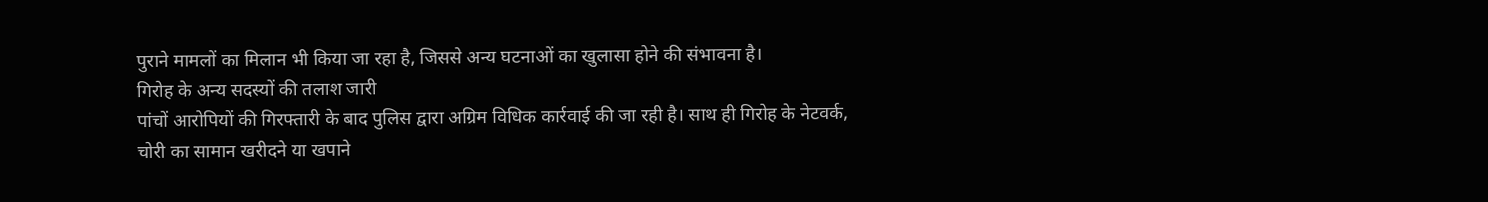पुराने मामलों का मिलान भी किया जा रहा है, जिससे अन्य घटनाओं का खुलासा होने की संभावना है।
गिरोह के अन्य सदस्यों की तलाश जारी
पांचों आरोपियों की गिरफ्तारी के बाद पुलिस द्वारा अग्रिम विधिक कार्रवाई की जा रही है। साथ ही गिरोह के नेटवर्क, चोरी का सामान खरीदने या खपाने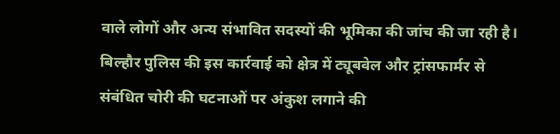वाले लोगों और अन्य संभावित सदस्यों की भूमिका की जांच की जा रही है।
बिल्हौर पुलिस की इस कार्रवाई को क्षेत्र में ट्यूबवेल और ट्रांसफार्मर से संबंधित चोरी की घटनाओं पर अंकुश लगाने की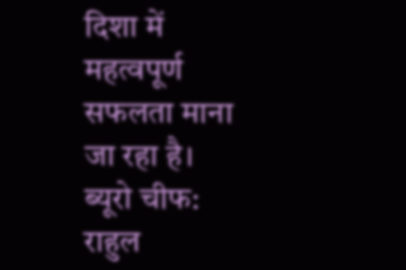दिशा में महत्वपूर्ण सफलता माना जा रहा है।
ब्यूरो चीफ: राहुल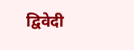द्विवेदी